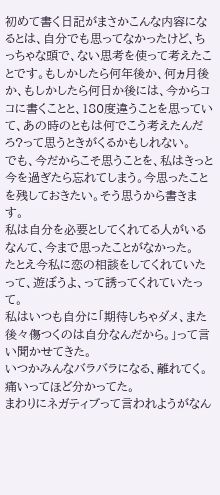初めて書く日記がまさかこんな内容になるとは、自分でも思ってなかったけど、ちっちゃな頭で、ない思考を使って考えたことです。もしかしたら何年後か、何ヵ月後か、もしかしたら何日か後には、今からココに書くことと、180度違うことを思っていて、あの時のともは何でこう考えたんだろ?って思うときがくるかもしれない。
でも、今だからこそ思うことを、私はきっと今を過ぎたら忘れてしまう。今思ったことを残しておきたい。そう思うから書きます。
私は自分を必要としてくれてる人がいるなんて、今まで思ったことがなかった。
たとえ今私に恋の相談をしてくれていたって、遊ぼうよ、って誘ってくれていたって。
私はいつも自分に「期待しちゃダメ、また後々傷つくのは自分なんだから。」って言い聞かせてきた。
いつかみんなバラバラになる、離れてく。
痛いってほど分かってた。
まわりにネガティブって言われようがなん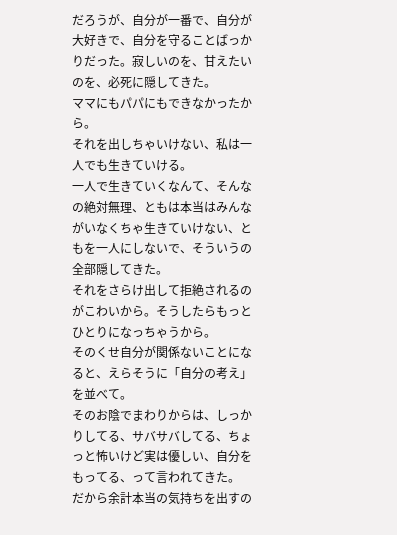だろうが、自分が一番で、自分が大好きで、自分を守ることばっかりだった。寂しいのを、甘えたいのを、必死に隠してきた。
ママにもパパにもできなかったから。
それを出しちゃいけない、私は一人でも生きていける。
一人で生きていくなんて、そんなの絶対無理、ともは本当はみんながいなくちゃ生きていけない、ともを一人にしないで、そういうの全部隠してきた。
それをさらけ出して拒絶されるのがこわいから。そうしたらもっとひとりになっちゃうから。
そのくせ自分が関係ないことになると、えらそうに「自分の考え」を並べて。
そのお陰でまわりからは、しっかりしてる、サバサバしてる、ちょっと怖いけど実は優しい、自分をもってる、って言われてきた。
だから余計本当の気持ちを出すの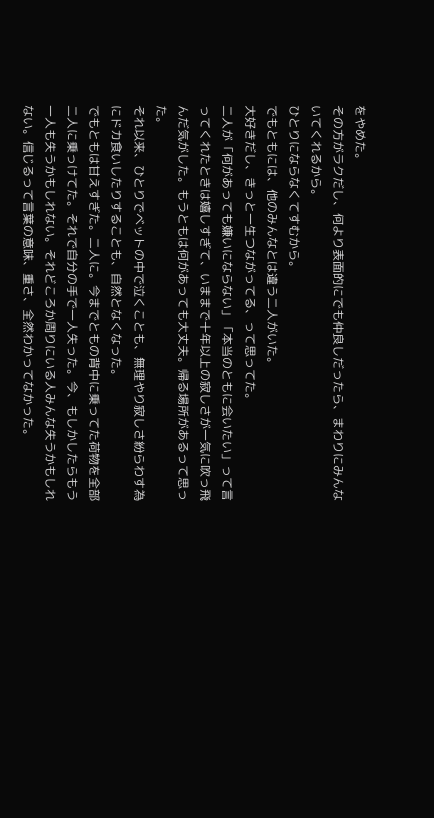をやめた。
その方がラクだし、何より表面的にでも仲良しだったら、まわりにみんないてくれるから。
ひとりにならなくてすむから。
でもともには、他のみんなとは違う二人がいた。
大好きだし、きっと一生つながってる、って思ってた。
二人が「何があっても嫌いにならない」「本当のともに会いたい」って言ってくれたときは嬉しすぎて、いままで十年以上の寂しさが一気に吹っ飛んだ気がした。もうともは何があっても大丈夫。帰る場所があるって思った。
それ以来、ひとりでベットの中で泣くことも、無理やり寂しさ紛らわす為にドカ食いしたりすることも、自然となくなった。
でもともは甘えすぎた。二人に。今までともの背中に乗ってた荷物を全部二人に乗っけてた。それで自分の手で一人失った。今、もしかしたらもう一人も失うかもしれない。それどころか周りにいる人みんな失うかもしれない。信じるって言葉の意味、重さ、全然わかってなかった。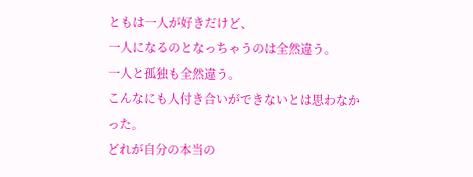ともは一人が好きだけど、
一人になるのとなっちゃうのは全然違う。
一人と孤独も全然違う。
こんなにも人付き合いができないとは思わなかった。
どれが自分の本当の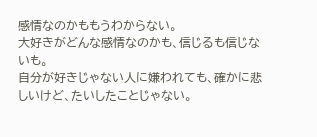感情なのかももうわからない。
大好きがどんな感情なのかも、信じるも信じないも。
自分が好きじゃない人に嫌われても、確かに悲しいけど、たいしたことじゃない。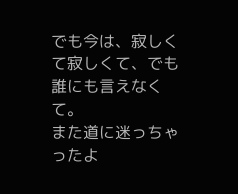でも今は、寂しくて寂しくて、でも誰にも言えなくて。
また道に迷っちゃったよ